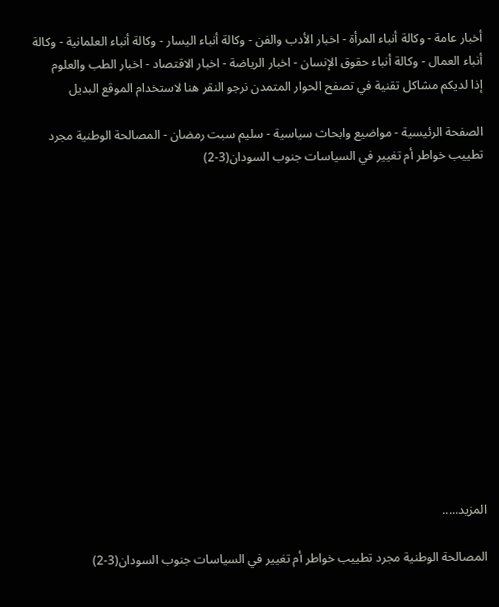أخبار عامة - وكالة أنباء المرأة - اخبار الأدب والفن - وكالة أنباء اليسار - وكالة أنباء العلمانية - وكالة أنباء العمال - وكالة أنباء حقوق الإنسان - اخبار الرياضة - اخبار الاقتصاد - اخبار الطب والعلوم
إذا لديكم مشاكل تقنية في تصفح الحوار المتمدن نرجو النقر هنا لاستخدام الموقع البديل

الصفحة الرئيسية - مواضيع وابحاث سياسية - سليم سبت رمضان - المصالحة الوطنية مجرد تطييب خواطر أم تغيير في السياسات جنوب السودان(3-2)














المزيد.....

المصالحة الوطنية مجرد تطييب خواطر أم تغيير في السياسات جنوب السودان(3-2)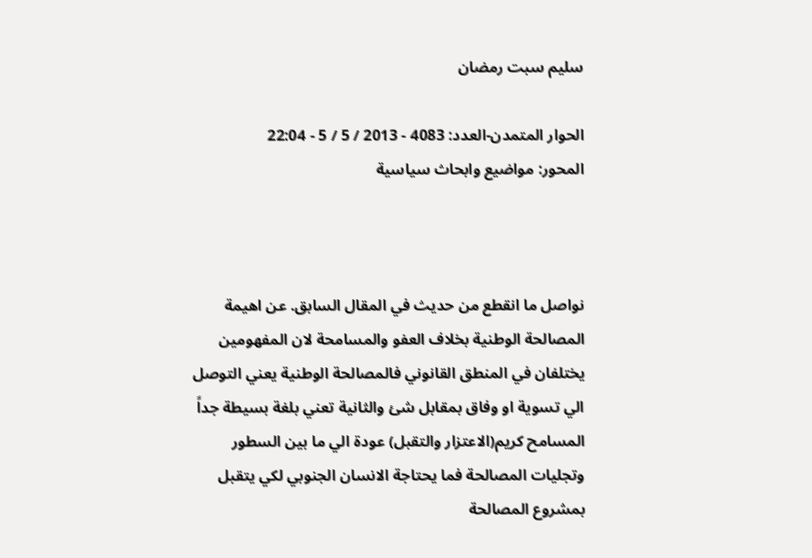سليم سبت رمضان

الحوار المتمدن-العدد: 4083 - 2013 / 5 / 5 - 22:04
المحور: مواضيع وابحاث سياسية



نواصل ما انقطع من حديث في المقال السابق. عن اهيمة المصالحة الوطنية بخلاف العفو والمسامحة لان المفهومين يختلفان في المنطق القانوني فالمصالحة الوطنية يعني التوصل الي تسوية او وفاق بمقابل شئ والثانية تعني بلغة بسيطة جداً المسامح كريم(الاعتزار والتقبل) عودة الي ما بين السطور وتجليات المصالحة فما يحتاجة الانسان الجنوبي لكي يتقبل بمشروع المصالحة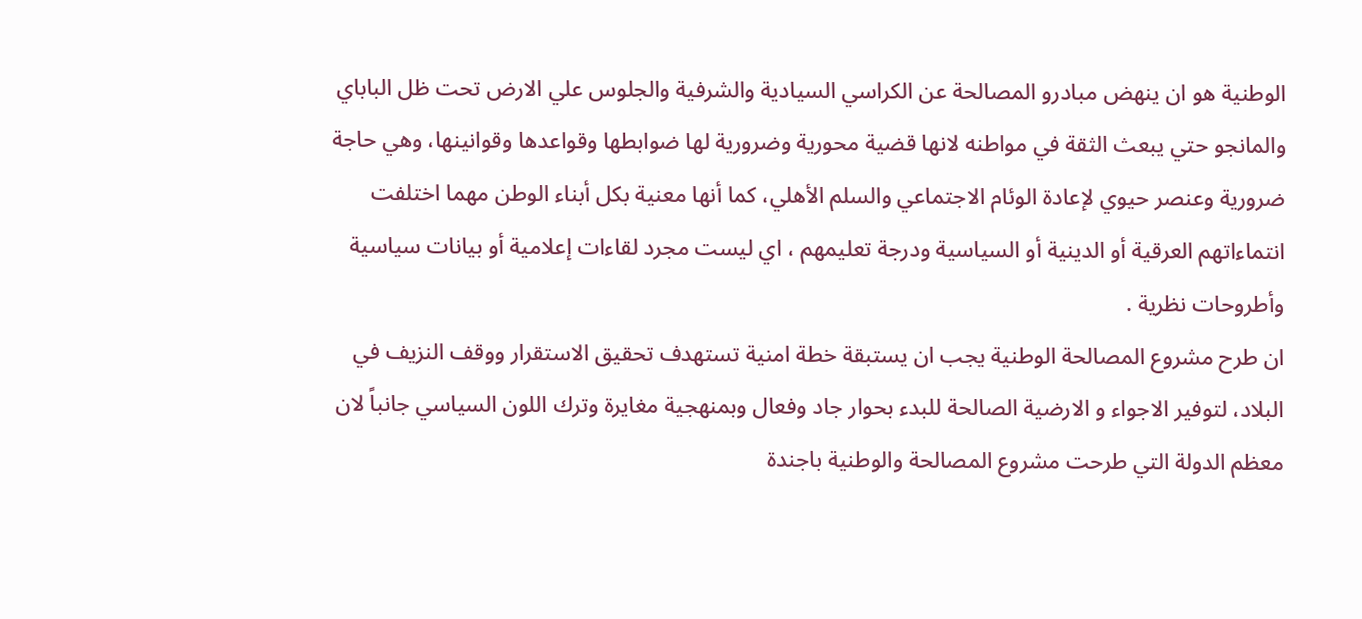الوطنية هو ان ينهض مبادرو المصالحة عن الكراسي السيادية والشرفية والجلوس علي الارض تحت ظل الباباي والمانجو حتي يبعث الثقة في مواطنه لانها قضية محورية وضرورية لها ضوابطها وقواعدها وقوانينها، وهي حاجة ضرورية وعنصر حيوي لإعادة الوئام الاجتماعي والسلم الأهلي، كما أنها معنية بكل أبناء الوطن مهما اختلفت انتماءاتهم العرقية أو الدينية أو السياسية ودرجة تعليمهم ، اي ليست مجرد لقاءات إعلامية أو بيانات سياسية وأطروحات نظرية .
ان طرح مشروع المصالحة الوطنية يجب ان يستبقة خطة امنية تستهدف تحقيق الاستقرار ووقف النزيف في البلاد، لتوفير الاجواء و الارضية الصالحة للبدء بحوار جاد وفعال وبمنهجية مغايرة وترك اللون السياسي جانباً لان معظم الدولة التي طرحت مشروع المصالحة والوطنية باجندة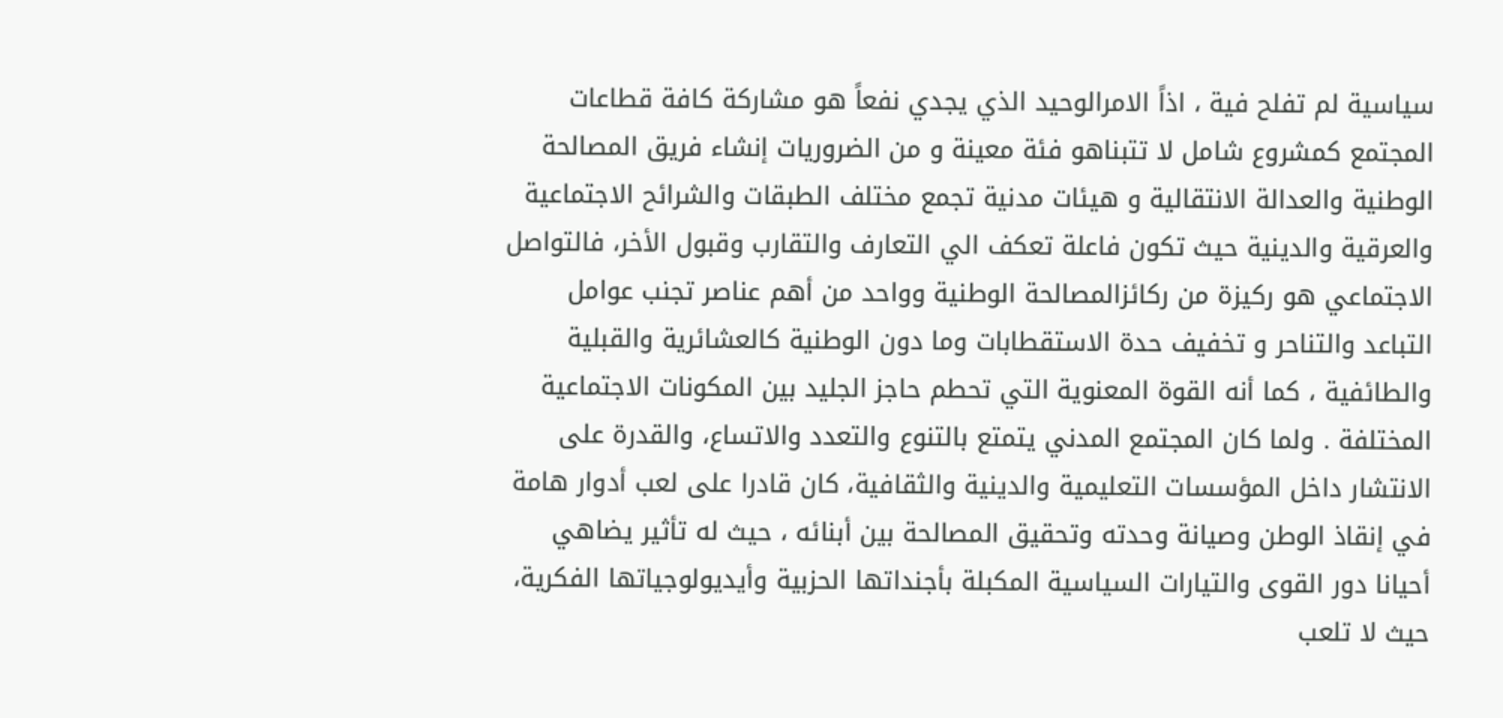سياسية لم تفلح فية ، اذاً الامرالوحيد الذي يجدي نفعاً هو مشاركة كافة قطاعات المجتمع كمشروع شامل لا تتبناهو فئة معينة و من الضروريات إنشاء فريق المصالحة الوطنية والعدالة الانتقالية و هيئات مدنية تجمع مختلف الطبقات والشرائح الاجتماعية والعرقية والدينية حيث تكون فاعلة تعكف الي التعارف والتقارب وقبول الأخر، فالتواصل الاجتماعي هو ركيزة من ركائزالمصالحة الوطنية وواحد من أهم عناصر تجنب عوامل التباعد والتناحر و تخفيف حدة الاستقطابات وما دون الوطنية كالعشائرية والقبلية والطائفية ، كما أنه القوة المعنوية التي تحطم حاجز الجليد بين المكونات الاجتماعية المختلفة . ولما كان المجتمع المدني يتمتع بالتنوع والتعدد والاتساع، والقدرة على الانتشار داخل المؤسسات التعليمية والدينية والثقافية، كان قادرا على لعب أدوار هامة في إنقاذ الوطن وصيانة وحدته وتحقيق المصالحة بين أبنائه ، حيث له تأثير يضاهي أحيانا دور القوى والتيارات السياسية المكبلة بأجنداتها الحزبية وأيديولوجياتها الفكرية، حيث لا تلعب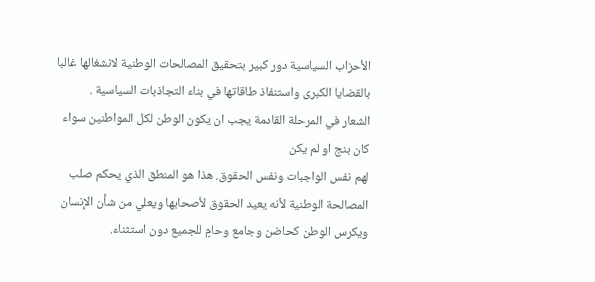الأحزاب السياسية دور كبير بتحقيق المصالحات الوطنية لانشغالها غالبا بالقضايا الكبرى واستنفاذ طاقاتها في بناء التجاذبات السياسية .
الشعار في المرحلة القادمة يجب ان يكون الوطن لكل المواطنين سواء كان بنج او لم يكن
لهم نفس الواجبات ونفس الحقوق. هذا هو المنطق الذي يحكم صلب المصالحة الوطنية لأنه يعيد الحقوق لأصحابها ويعلي من شأن الإنسان ويكرس الوطن كحاضن وجامع وحامٍ للجميع دون استثناء.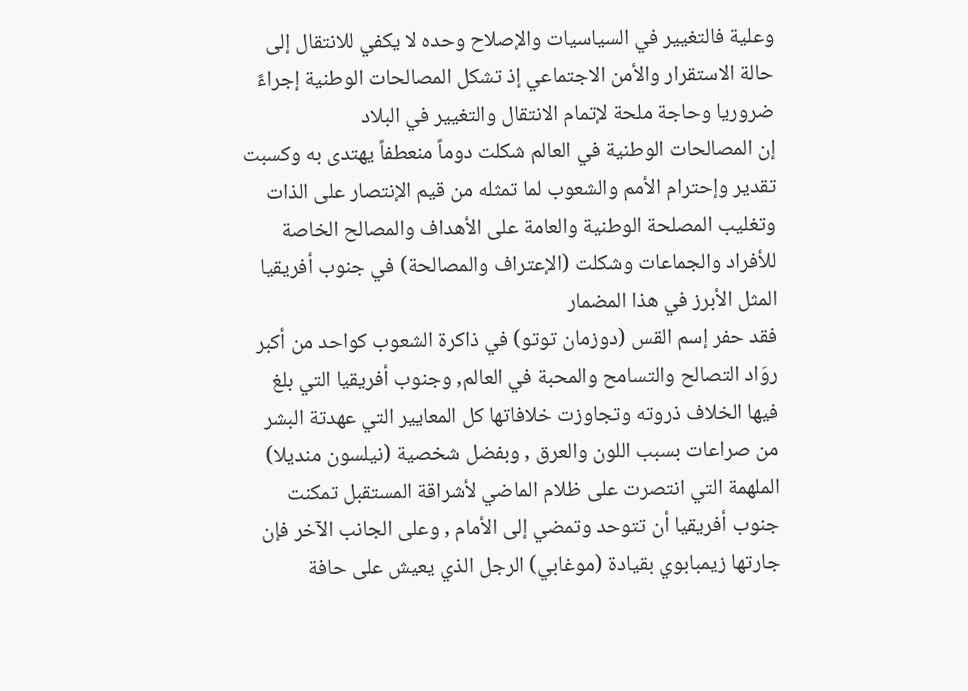وعلية فالتغيير في السياسيات والإصلاح وحده لا يكفي للانتقال إلى حالة الاستقرار والأمن الاجتماعي إذ تشكل المصالحات الوطنية إجراءً ضروريا وحاجة ملحة لإتمام الانتقال والتغيير في البلاد
إن المصالحات الوطنية في العالم شكلت دوماً منعطفاً يهتدى به وكسبت تقدير وإحترام الأمم والشعوب لما تمثله من قيم الإنتصار على الذات وتغليب المصلحة الوطنية والعامة على الأهداف والمصالح الخاصة للأفراد والجماعات وشكلت (الإعتراف والمصالحة) في جنوب أفريقيا المثل الأبرز في هذا المضمار
فقد حفر إسم القس (دوزمان توتو) في ذاكرة الشعوب كواحد من أكبر روَاد التصالح والتسامح والمحبة في العالم, وجنوب أفريقيا التي بلغ فيها الخلاف ذروته وتجاوزت خلافاتها كل المعايير التي عهدتة البشر من صراعات بسبب اللون والعرق , وبفضل شخصية (نيلسون منديلا) الملهمة التي انتصرت على ظلام الماضي لأشراقة المستقبل تمكنت جنوب أفريقيا أن تتوحد وتمضي إلى الأمام , وعلى الجانب الآخر فإن جارتها زيمبابوي بقيادة (موغابي) الرجل الذي يعيش على حافة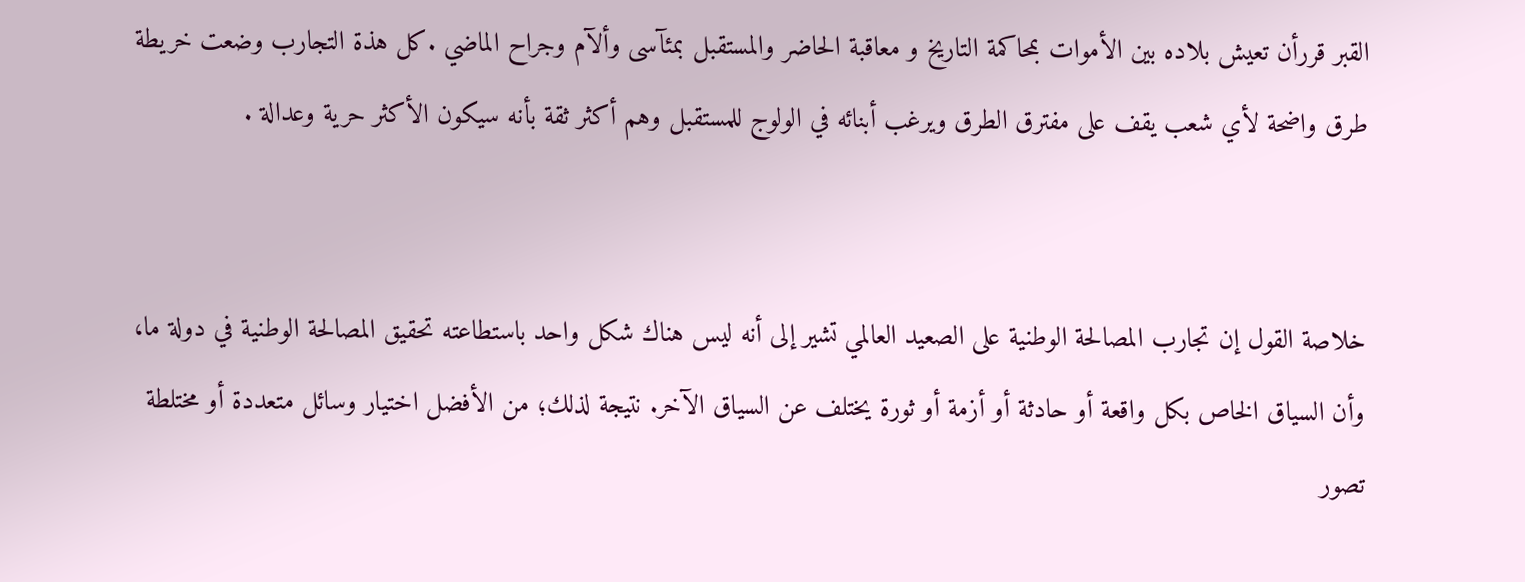القبر قررأن تعيش بلاده بين الأموات بمحاكمة التاريخ و معاقبة الحاضر والمستقبل بمئآسى وألآم وجراح الماضي .كل هذة التجارب وضعت خريطة طرق واضحة لأي شعب يقف على مفترق الطرق ويرغب أبنائه في الولوج للمستقبل وهم أكثر ثقة بأنه سيكون الأكثر حرية وعدالة .


خلاصة القول إن تجارب المصالحة الوطنية على الصعيد العالمي تشير إلى أنه ليس هناك شكل واحد باستطاعته تحقيق المصالحة الوطنية في دولة ما، وأن السياق الخاص بكل واقعة أو حادثة أو أزمة أو ثورة يختلف عن السياق الآخر. نتيجة لذلك؛ من الأفضل اختيار وسائل متعددة أو مختلطة تصور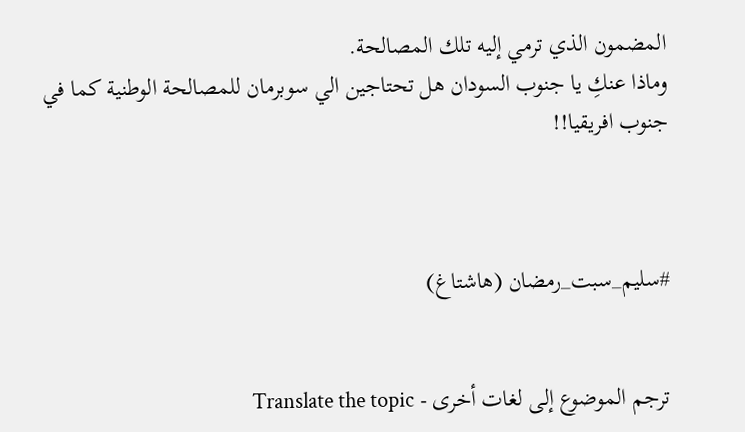المضمون الذي ترمي إليه تلك المصالحة.
وماذا عنكِ يا جنوب السودان هل تحتاجين الي سوبرمان للمصالحة الوطنية كما في جنوب افريقيا!!



#سليم_سبت_رمضان (هاشتاغ)


ترجم الموضوع إلى لغات أخرى - Translate the topic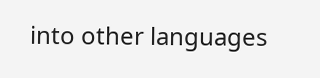into other languages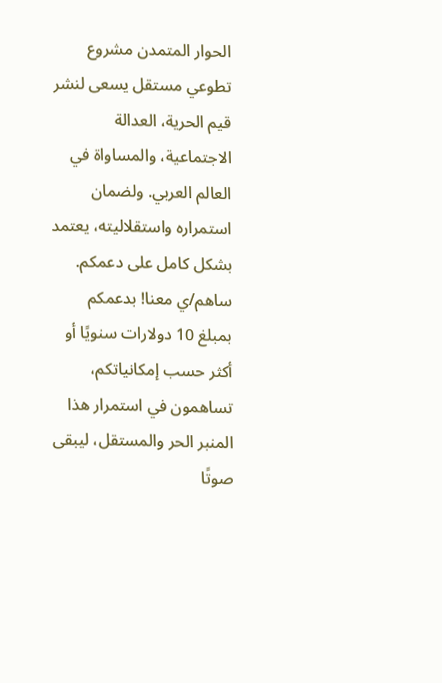الحوار المتمدن مشروع تطوعي مستقل يسعى لنشر قيم الحرية، العدالة الاجتماعية، والمساواة في العالم العربي. ولضمان استمراره واستقلاليته، يعتمد بشكل كامل على دعمكم. ساهم/ي معنا! بدعمكم بمبلغ 10 دولارات سنويًا أو أكثر حسب إمكانياتكم، تساهمون في استمرار هذا المنبر الحر والمستقل، ليبقى صوتًا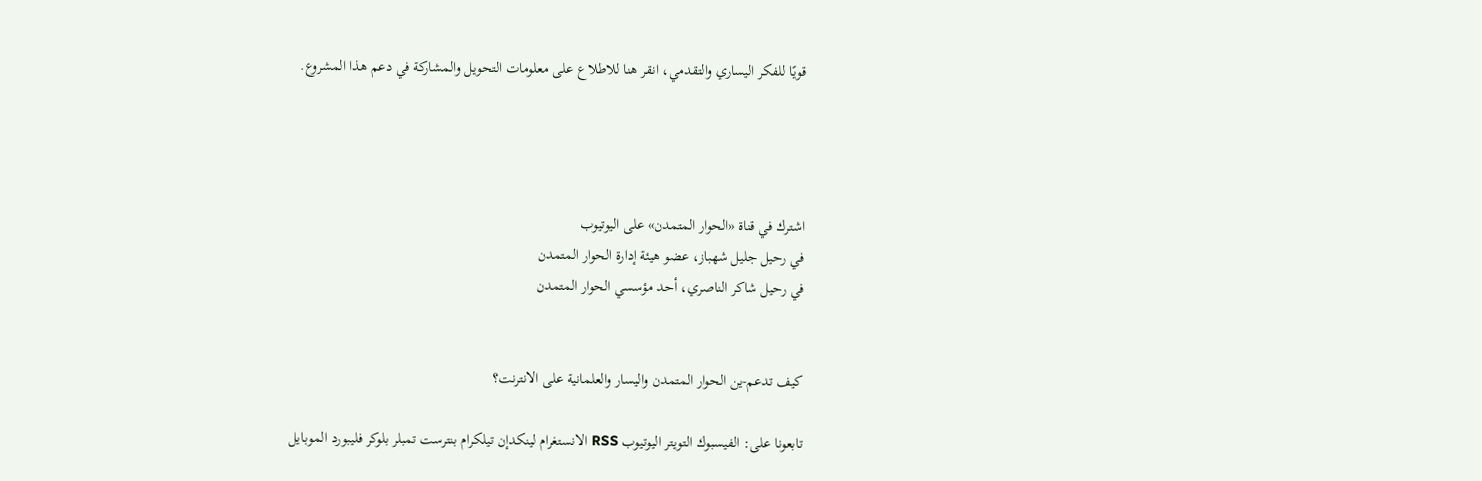قويًا للفكر اليساري والتقدمي، انقر هنا للاطلاع على معلومات التحويل والمشاركة في دعم هذا المشروع.




اشترك في قناة «الحوار المتمدن» على اليوتيوب
في رحيل جليل شهباز، عضو هيئة إدارة الحوار المتمدن
في رحيل شاكر الناصري، أحد مؤسسي الحوار المتمدن


كيف تدعم-ين الحوار المتمدن واليسار والعلمانية على الانترنت؟

تابعونا على: الفيسبوك التويتر اليوتيوب RSS الانستغرام لينكدإن تيلكرام بنترست تمبلر بلوكر فليبورد الموبايل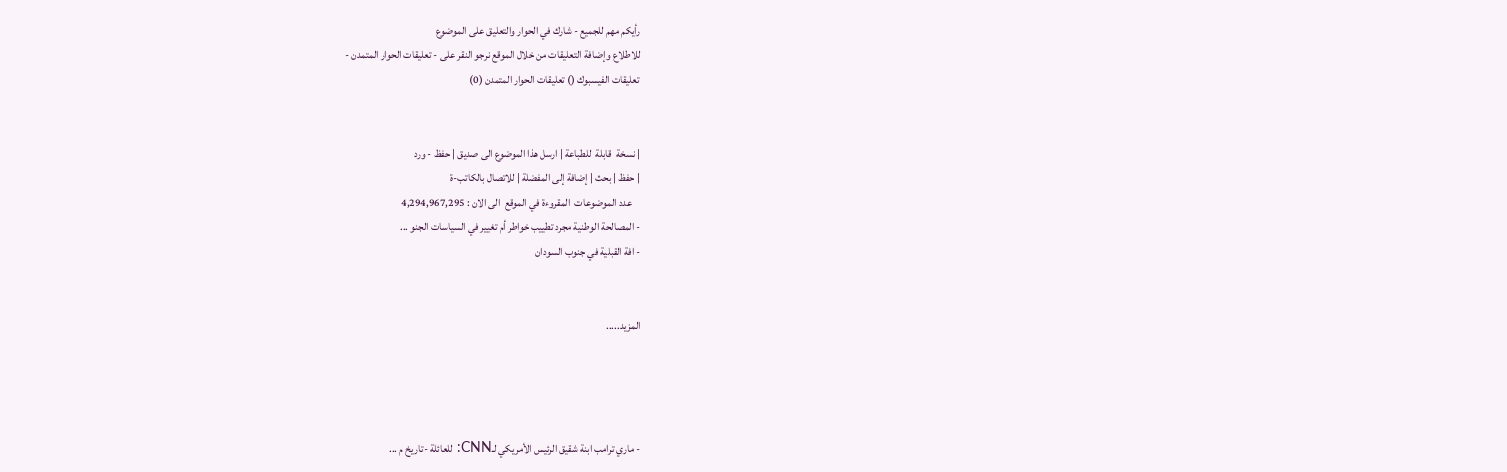رأيكم مهم للجميع - شارك في الحوار والتعليق على الموضوع
للاطلاع وإضافة التعليقات من خلال الموقع نرجو النقر على - تعليقات الحوار المتمدن -
تعليقات الفيسبوك () تعليقات الحوار المتمدن (0)


| نسخة  قابلة  للطباعة | ارسل هذا الموضوع الى صديق | حفظ - ورد
| حفظ | بحث | إضافة إلى المفضلة | للاتصال بالكاتب-ة
    عدد الموضوعات  المقروءة في الموقع  الى الان : 4,294,967,295
- المصالحة الوطنية مجرد تطييب خواطر أم تغيير في السياسات الجنو ...
- افة القبلية في جنوب السودان


المزيد.....




- ماري ترامب ابنة شقيق الرئيس الأمريكي لـCNN: للعائلة -تاريخ م ...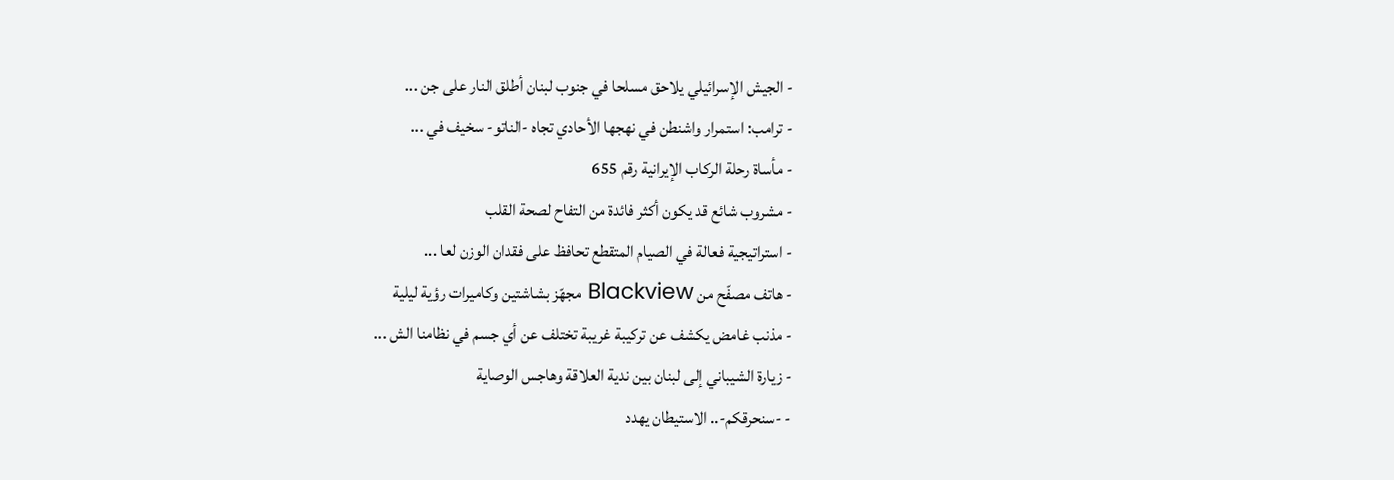- الجيش الإسرائيلي يلاحق مسلحا في جنوب لبنان أطلق النار على جن ...
- ترامب: استمرار واشنطن في نهجها الأحادي تجاه -الناتو- سخيف في ...
- مأساة رحلة الركاب الإيرانية رقم 655
- مشروب شائع قد يكون أكثر فائدة من التفاح لصحة القلب
- استراتيجية فعالة في الصيام المتقطع تحافظ على فقدان الوزن لعا ...
- هاتف مصفّح من Blackview مجهّز بشاشتين وكاميرات رؤية ليلية
- مذنب غامض يكشف عن تركيبة غريبة تختلف عن أي جسم في نظامنا الش ...
- زيارة الشيباني إلى لبنان بين ندية العلاقة وهاجس الوصاية
- -سنحرقكم-.. الاستيطان يهدد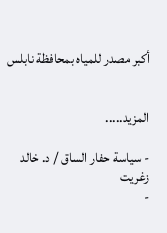أكبر مصدر للمياه بمحافظة نابلس


المزيد.....

- سياسة حفار الساق / د. خالد زغريت
-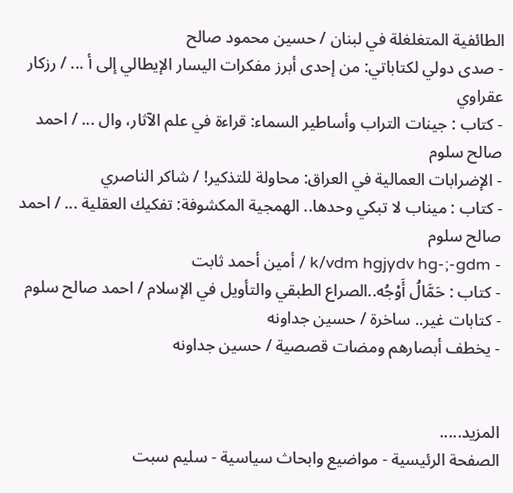الطائفية المتغلغلة في لبنان / حسين محمود صالح
- صدى دولي لكتاباتي: من إحدى أبرز مفكرات اليسار الإيطالي إلى أ ... / رزكار عقراوي
- كتاب : جينات التراب وأساطير السماء: قراءة في علم الآثار، وال ... / احمد صالح سلوم
- الإضرابات العمالية في العراق: محاولة للتذكير! / شاكر الناصري
- كتاب : ميناب لا تبكي وحدها.. الهمجية المكشوفة: تفكيك العقلية ... / احمد صالح سلوم
- k/vdm hgjydv hg-;-gdm / أمين أحمد ثابت
- كتاب : حَمَّالُ أَوْجُه..الصراع الطبقي والتأويل في الإسلام / احمد صالح سلوم
- كتابات غير.. ساخرة / حسين جداونه
- يخطف أبصارهم ومضات قصصية / حسين جداونه


المزيد.....
الصفحة الرئيسية - مواضيع وابحاث سياسية - سليم سبت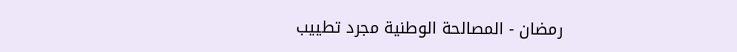رمضان - المصالحة الوطنية مجرد تطييب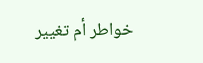خواطر أم تغيير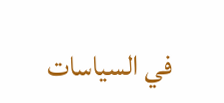في السياسات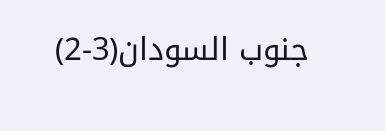جنوب السودان(3-2)